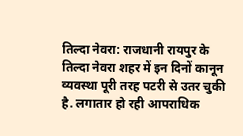तिल्दा नेवरा: राजधानी रायपुर के तिल्दा नेवरा शहर में इन दिनों कानून व्यवस्था पूरी तरह पटरी से उतर चुकी है. लगातार हो रही आपराधिक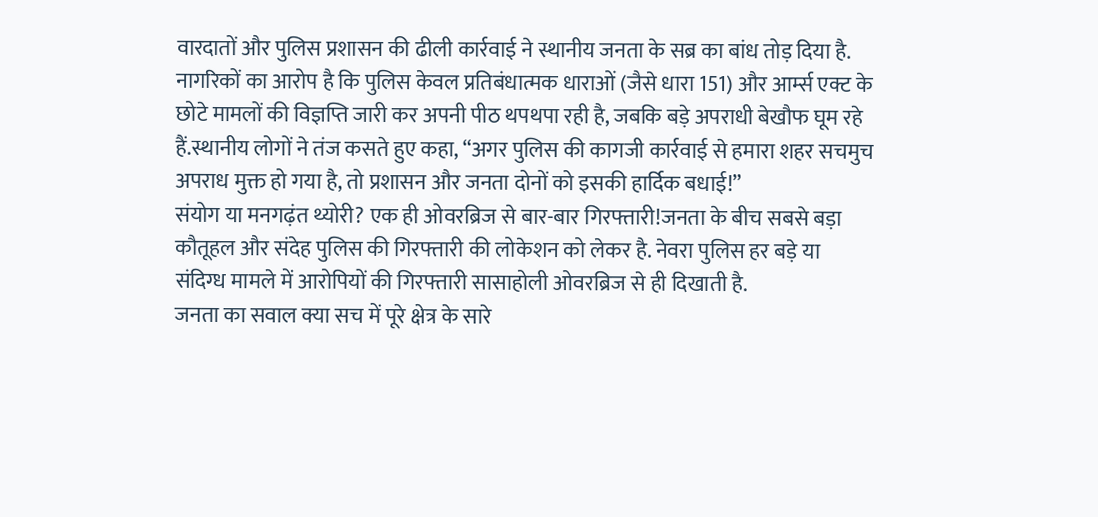वारदातों और पुलिस प्रशासन की ढीली कार्रवाई ने स्थानीय जनता के सब्र का बांध तोड़ दिया है. नागरिकों का आरोप है कि पुलिस केवल प्रतिबंधात्मक धाराओं (जैसे धारा 151) और आर्म्स एक्ट के छोटे मामलों की विज्ञप्ति जारी कर अपनी पीठ थपथपा रही है, जबकि बड़े अपराधी बेखौफ घूम रहे हैं.स्थानीय लोगों ने तंज कसते हुए कहा, “अगर पुलिस की कागजी कार्रवाई से हमारा शहर सचमुच अपराध मुक्त हो गया है, तो प्रशासन और जनता दोनों को इसकी हार्दिक बधाई!”
संयोग या मनगढ़ंत थ्योरी? एक ही ओवरब्रिज से बार-बार गिरफ्तारी!जनता के बीच सबसे बड़ा कौतूहल और संदेह पुलिस की गिरफ्तारी की लोकेशन को लेकर है. नेवरा पुलिस हर बड़े या संदिग्ध मामले में आरोपियों की गिरफ्तारी सासाहोली ओवरब्रिज से ही दिखाती है.
जनता का सवाल क्या सच में पूरे क्षेत्र के सारे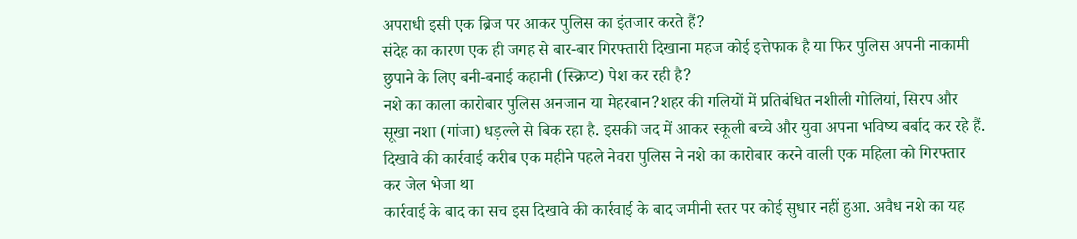अपराधी इसी एक ब्रिज पर आकर पुलिस का इंतजार करते हैं?
संदेह का कारण एक ही जगह से बार-बार गिरफ्तारी दिखाना महज कोई इत्तेफाक है या फिर पुलिस अपनी नाकामी छुपाने के लिए बनी-बनाई कहानी (स्क्रिप्ट) पेश कर रही है?
नशे का काला कारोबार पुलिस अनजान या मेहरबान?शहर की गलियों में प्रतिबंधित नशीली गोलियां, सिरप और सूखा नशा (गांजा) धड़ल्ले से बिक रहा है. इसकी जद में आकर स्कूली बच्चे और युवा अपना भविष्य बर्बाद कर रहे हैं.
दिखावे की कार्रवाई करीब एक महीने पहले नेवरा पुलिस ने नशे का कारोबार करने वाली एक महिला को गिरफ्तार कर जेल भेजा था
कार्रवाई के बाद का सच इस दिखावे की कार्रवाई के बाद जमीनी स्तर पर कोई सुधार नहीं हुआ. अवैध नशे का यह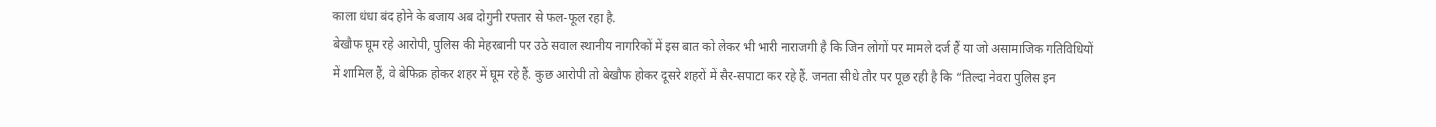काला धंधा बंद होने के बजाय अब दोगुनी रफ्तार से फल-फूल रहा है.
बेखौफ घूम रहे आरोपी, पुलिस की मेहरबानी पर उठे सवाल स्थानीय नागरिकों में इस बात को लेकर भी भारी नाराजगी है कि जिन लोगों पर मामले दर्ज हैं या जो असामाजिक गतिविधियों में शामिल हैं, वे बेफिक्र होकर शहर में घूम रहे हैं. कुछ आरोपी तो बेखौफ होकर दूसरे शहरों में सैर-सपाटा कर रहे हैं. जनता सीधे तौर पर पूछ रही है कि “तिल्दा नेवरा पुलिस इन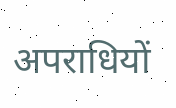अपराधियों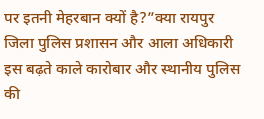पर इतनी मेहरबान क्यों है?”क्या रायपुर जिला पुलिस प्रशासन और आला अधिकारी इस बढ़ते काले कारोबार और स्थानीय पुलिस की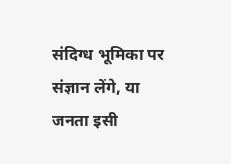संदिग्ध भूमिका पर संज्ञान लेंगे, या जनता इसी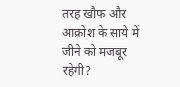तरह खौफ और आक्रोश के साये में जीने को मजबूर रहेगी?